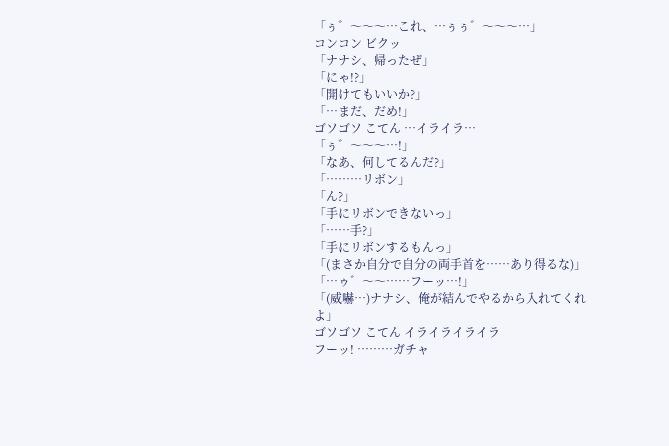「ぅ゛〜〜〜…これ、…ぅぅ゛〜〜〜…」
コンコン ビクッ
「ナナシ、帰ったぜ」
「にゃ!?」
「開けてもいいか?」
「…まだ、だめ!」
ゴソゴソ こてん …イライラ…
「ぅ゛〜〜〜…!」
「なあ、何してるんだ?」
「………リボン」
「ん?」
「手にリボンできないっ」
「……手?」
「手にリボンするもんっ」
「(まさか自分で自分の両手首を……あり得るな)」
「…ゥ゛〜〜……フーッ…!」
「(威嚇…)ナナシ、俺が結んでやるから入れてくれよ」
ゴソゴソ こてん イライライライラ
フーッ! ………ガチャ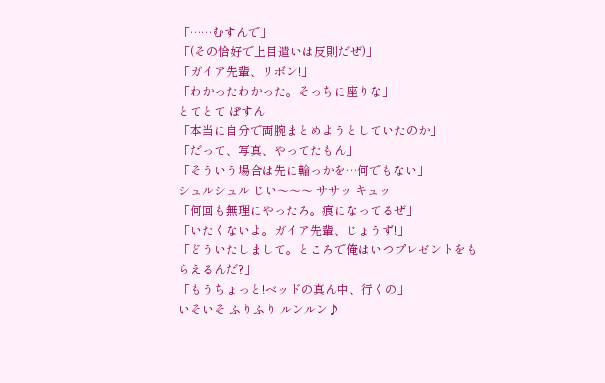「……むすんで」
「(その恰好で上目遣いは反則だぜ)」
「ガイア先輩、リボン!」
「わかったわかった。そっちに座りな」
とてとて ぽすん
「本当に自分で両腕まとめようとしていたのか」
「だって、写真、やってたもん」
「そういう場合は先に輪っかを…何でもない」
シュルシュル じい〜〜〜 ササッ キュッ
「何回も無理にやったろ。痕になってるぜ」
「いたくないよ。ガイア先輩、じょうず!」
「どういたしまして。ところで俺はいつプレゼントをもらえるんだ?」
「もうちょっと!ベッドの真ん中、行くの」
いそいそ ふりふり ルンルン♪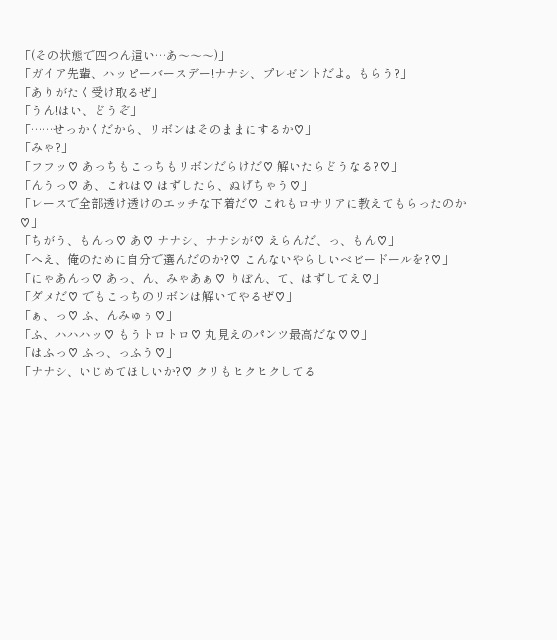「(その状態で四つん這い…あ〜〜〜)」
「ガイア先輩、ハッピーバースデー!ナナシ、プレゼントだよ。もらう?」
「ありがたく受け取るぜ」
「うん!はい、どうぞ」
「……せっかくだから、リボンはそのままにするか♡」
「みゃ?」
「フフッ♡ あっちもこっちもリボンだらけだ♡ 解いたらどうなる?♡」
「んうっ♡ あ、これは♡ はずしたら、ぬげちゃう♡」
「レースで全部透け透けのエッチな下着だ♡ これもロサリアに教えてもらったのか♡」
「ちがう、もんっ♡ あ♡ ナナシ、ナナシが♡ えらんだ、っ、もん♡」
「へえ、俺のために自分で選んだのか?♡ こんないやらしいベビードールを?♡」
「にゃあんっ♡ あっ、ん、みゃあぁ♡ りぼん、て、はずしてえ♡」
「ダメだ♡ でもこっちのリボンは解いてやるぜ♡」
「ぁ、っ♡ ふ、んみゅぅ♡」
「ふ、ハハハッ♡ もうトロトロ♡ 丸見えのパンツ最高だな♡♡」
「はふっ♡ ふっ、っふう♡」
「ナナシ、いじめてほしいか?♡ クリもヒクヒクしてる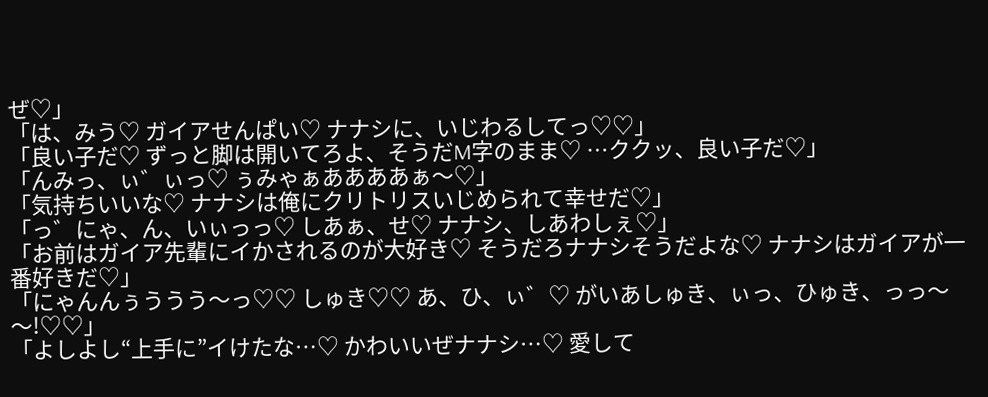ぜ♡」
「は、みう♡ ガイアせんぱい♡ ナナシに、いじわるしてっ♡♡」
「良い子だ♡ ずっと脚は開いてろよ、そうだM字のまま♡ …ククッ、良い子だ♡」
「んみっ、ぃ゛ぃっ♡ ぅみゃぁああああぁ〜♡」
「気持ちいいな♡ ナナシは俺にクリトリスいじめられて幸せだ♡」
「っ゛にゃ、ん、いぃっっ♡ しあぁ、せ♡ ナナシ、しあわしぇ♡」
「お前はガイア先輩にイかされるのが大好き♡ そうだろナナシそうだよな♡ ナナシはガイアが一番好きだ♡」
「にゃんんぅううう〜っ♡♡ しゅき♡♡ あ、ひ、ぃ゛♡ がいあしゅき、ぃっ、ひゅき、っっ〜〜!♡♡」
「よしよし“上手に”イけたな…♡ かわいいぜナナシ…♡ 愛して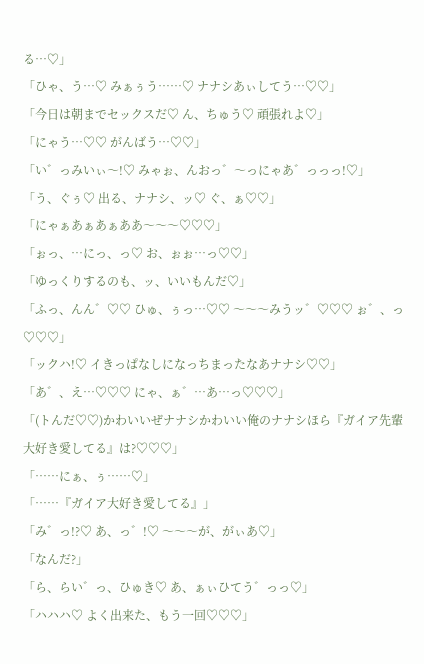る…♡」
「ひゃ、う…♡ みぁぅう……♡ ナナシあぃしてう…♡♡」
「今日は朝までセックスだ♡ ん、ちゅう♡ 頑張れよ♡」
「にゃう…♡♡ がんばう…♡♡」
「い゛っみいぃ〜!♡ みゃぉ、んおっ゛〜っにゃあ゛っっっ!♡」
「う、ぐぅ♡ 出る、ナナシ、ッ♡ ぐ、ぁ♡♡」
「にゃぁあぁあぁああ〜〜〜♡♡♡」
「ぉっ、…にっ、っ♡ お、ぉぉ…っ♡♡」
「ゆっくりするのも、ッ、いいもんだ♡」
「ふっ、んん゛♡♡ ひゅ、ぅっ…♡♡ 〜〜〜みうッ゛♡♡♡ ぉ゛、っ♡♡♡」
「ックハ!♡ イきっぱなしになっちまったなあナナシ♡♡」
「あ゛、え…♡♡♡ にゃ、ぁ゛…あ…っ♡♡♡」
「(トんだ♡♡)かわいいぜナナシかわいい俺のナナシほら『ガイア先輩大好き愛してる』は?♡♡♡」
「……にぁ、ぅ……♡」
「……『ガイア大好き愛してる』」
「み゛っ!?♡ あ、っ゛!♡ 〜〜〜が、がぃあ♡」
「なんだ?」
「ら、らい゛っ、ひゅき♡ あ、ぁぃひてう゛っっ♡」
「ハハハ♡ よく出来た、もう一回♡♡♡」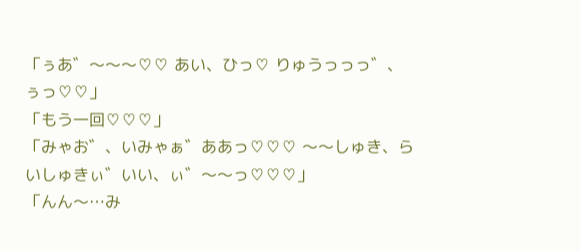「ぅあ゛〜〜〜♡♡ あい、ひっ♡ りゅうっっっ゛、ぅっ♡♡」
「もう一回♡♡♡」
「みゃお゛、いみゃぁ゛ああっ♡♡♡ 〜〜しゅき、らいしゅきぃ゛いい、ぃ゛〜〜っ♡♡♡」
「んん〜…み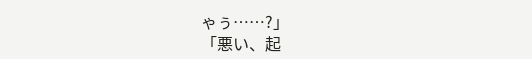ゃぅ……?」
「悪い、起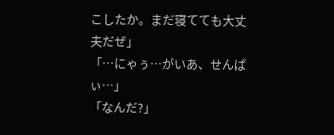こしたか。まだ寝てても大丈夫だぜ」
「…にゃぅ…がいあ、せんぱぃ…」
「なんだ?」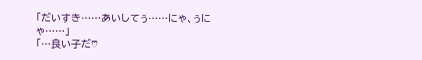「だいすき……あいしてぅ……にゃ、ぅにゃ……」
「…良い子だ♡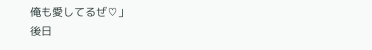俺も愛してるぜ♡」
後日